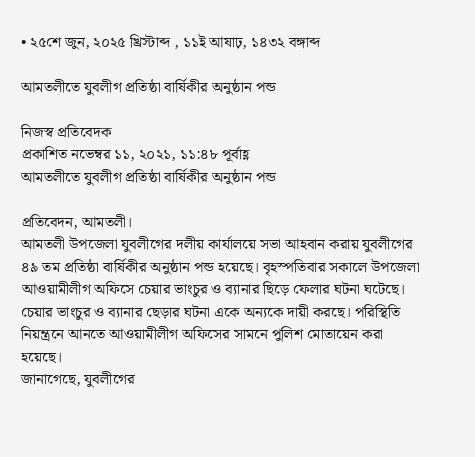• ২৫শে জুন, ২০২৫ খ্রিস্টাব্দ , ১১ই আষাঢ়, ১৪৩২ বঙ্গাব্দ

আমতলীতে যুবলীগ প্রতিষ্ঠা বার্ষিকীর অনুষ্ঠান পন্ড

নিজস্ব প্রতিবেদক
প্রকাশিত নভেম্বর ১১, ২০২১, ১১:৪৮ পূর্বাহ্ণ
আমতলীতে যুবলীগ প্রতিষ্ঠা বার্ষিকীর অনুষ্ঠান পন্ড

প্রতিবেদন, আমতলী।
আমতলী উপজেলা যুবলীগের দলীয় কার্যালয়ে সভা আহবান করায় যুবলীগের ৪৯ তম প্রতিষ্ঠা বার্ষিকীর অনুষ্ঠান পন্ড হয়েছে। বৃহস্পতিবার সকালে উপজেলা আওয়ামীলীগ অফিসে চেয়ার ভাংচুর ও ব্যানার ছিড়ে ফেলার ঘটনা ঘটেছে। চেয়ার ভাংচুর ও ব্যানার ছেড়ার ঘটনা একে অন্যকে দায়ী করছে। পরিস্থিতি নিয়ন্ত্রনে আনতে আওয়ামীলীগ অফিসের সামনে পুলিশ মোতায়েন করা হয়েছে।
জানাগেছে, যুবলীগের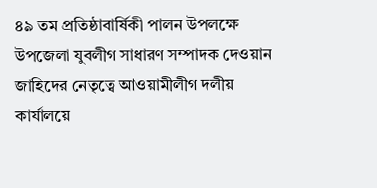৪৯ তম প্রতিষ্ঠাবার্ষিকী পালন উপলক্ষে উপজেলা যুবলীগ সাধারণ সম্পাদক দেওয়ান জাহিদের নেতৃত্বে আওয়ামীলীগ দলীয় কার্যালয়ে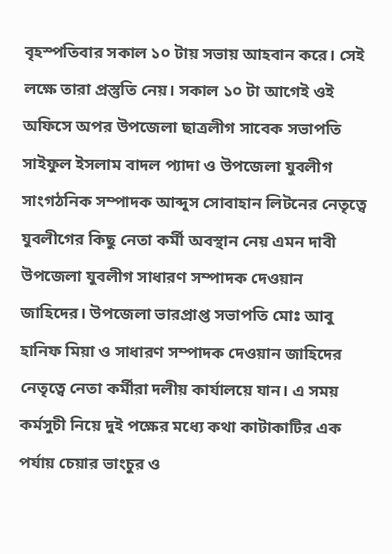বৃহস্পতিবার সকাল ১০ টায় সভায় আহবান করে। সেই লক্ষে তারা প্রস্তুতি নেয়। সকাল ১০ টা আগেই ওই অফিসে অপর উপজেলা ছাত্রলীগ সাবেক সভাপতি সাইফুল ইসলাম বাদল প্যাদা ও উপজেলা যুবলীগ সাংগঠনিক সম্পাদক আব্দুস সোবাহান লিটনের নেতৃত্বে যুবলীগের কিছু নেতা কর্মী অবস্থান নেয় এমন দাবী উপজেলা যুবলীগ সাধারণ সম্পাদক দেওয়ান জাহিদের। উপজেলা ভারপ্রাপ্ত সভাপতি মোঃ আবু হানিফ মিয়া ও সাধারণ সম্পাদক দেওয়ান জাহিদের নেতৃত্বে নেতা কর্মীরা দলীয় কার্যালয়ে যান। এ সময় কর্মসুচী নিয়ে দুই পক্ষের মধ্যে কথা কাটাকাটির এক পর্যায় চেয়ার ভাংচুর ও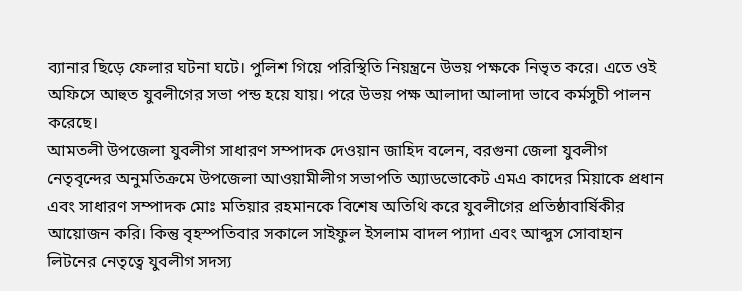ব্যানার ছিড়ে ফেলার ঘটনা ঘটে। পুলিশ গিয়ে পরিস্থিতি নিয়ন্ত্রনে উভয় পক্ষকে নিভৃত করে। এতে ওই অফিসে আহুত যুবলীগের সভা পন্ড হয়ে যায়। পরে উভয় পক্ষ আলাদা আলাদা ভাবে কর্মসুচী পালন করেছে।
আমতলী উপজেলা যুবলীগ সাধারণ সম্পাদক দেওয়ান জাহিদ বলেন, বরগুনা জেলা যুবলীগ নেতৃবৃন্দের অনুমতিক্রমে উপজেলা আওয়ামীলীগ সভাপতি অ্যাডভোকেট এমএ কাদের মিয়াকে প্রধান এবং সাধারণ সম্পাদক মোঃ মতিয়ার রহমানকে বিশেষ অতিথি করে যুবলীগের প্রতিষ্ঠাবার্ষিকীর আয়োজন করি। কিন্তু বৃহস্পতিবার সকালে সাইফুল ইসলাম বাদল প্যাদা এবং আব্দুস সোবাহান লিটনের নেতৃত্বে যুবলীগ সদস্য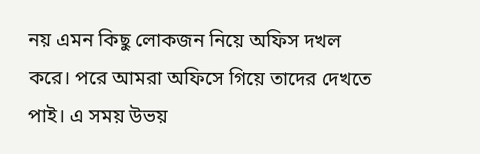নয় এমন কিছু লোকজন নিয়ে অফিস দখল করে। পরে আমরা অফিসে গিয়ে তাদের দেখতে পাই। এ সময় উভয়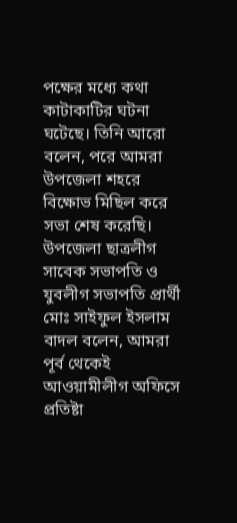পক্ষের মধ্যে কথা কাটাকাটির ঘটনা ঘটেছে। তিনি আরো বলেন, পরে আমরা উপজেলা শহরে বিক্ষোভ মিছিল করে সভা শেষ করেছি।
উপজেলা ছাত্রলীগ সাবেক সভাপতি ও যুবলীগ সভাপতি প্রার্থী মোঃ সাইফুল ইসলাম বাদল বলেন, আমরা পূর্ব থেকেই আওয়ামীলীগ অফিসে প্রতিষ্টা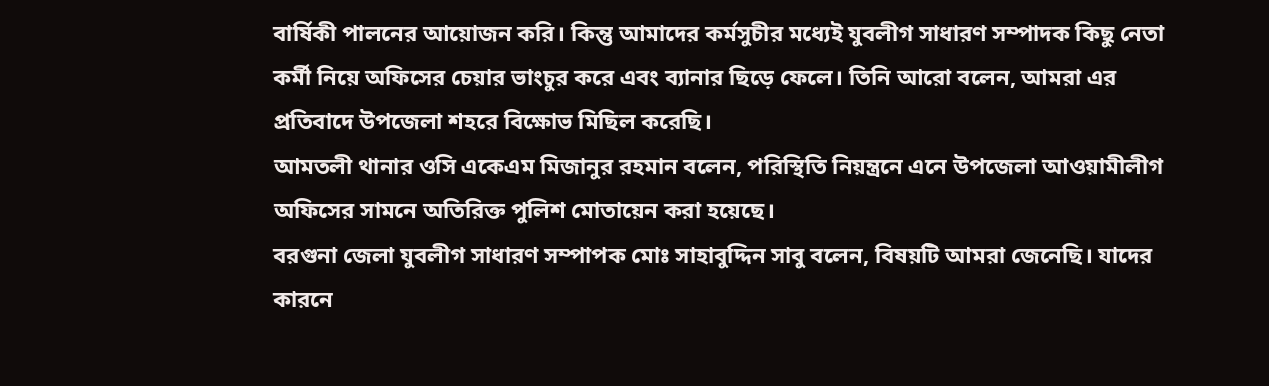বার্ষিকী পালনের আয়োজন করি। কিন্তু আমাদের কর্মসুচীর মধ্যেই যুবলীগ সাধারণ সম্পাদক কিছু নেতা কর্মী নিয়ে অফিসের চেয়ার ভাংচুর করে এবং ব্যানার ছিড়ে ফেলে। তিনি আরো বলেন, আমরা এর প্রতিবাদে উপজেলা শহরে বিক্ষোভ মিছিল করেছি।
আমতলী থানার ওসি একেএম মিজানুর রহমান বলেন, পরিস্থিতি নিয়ন্ত্রনে এনে উপজেলা আওয়ামীলীগ অফিসের সামনে অতিরিক্ত পুলিশ মোতায়েন করা হয়েছে।
বরগুনা জেলা যুবলীগ সাধারণ সম্পাপক মোঃ সাহাবুদ্দিন সাবু বলেন, বিষয়টি আমরা জেনেছি। যাদের কারনে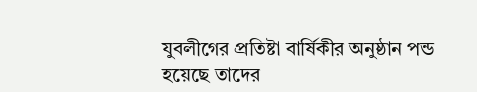যুবলীগের প্রতিষ্টা বার্ষিকীর অনুষ্ঠান পন্ড হয়েছে তাদের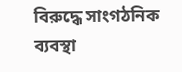বিরুদ্ধে সাংগঠনিক ব্যবস্থা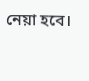নেয়া হবে।